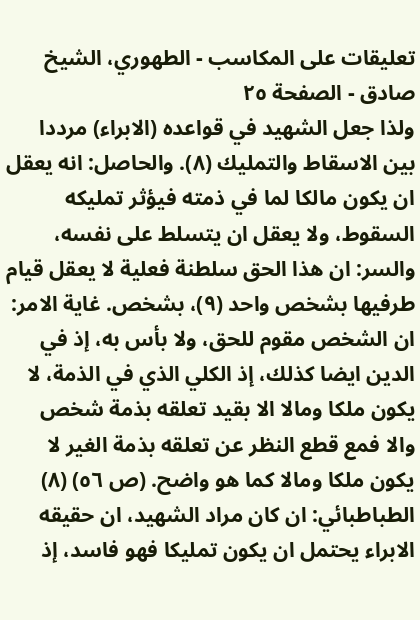تعليقات على المكاسب - الطهوري، الشيخ صادق - الصفحة ٢٥
ولذا جعل الشهيد في قواعده (الابراء) مرددا بين الاسقاط والتمليك (٨). والحاصل: انه يعقل ان يكون مالكا لما في ذمته فيؤثر تمليكه السقوط، ولا يعقل ان يتسلط على نفسه، والسر: ان هذا الحق سلطنة فعلية لا يعقل قيام طرفيها بشخص واحد (٩)، بشخص. غاية الامر: ان الشخص مقوم للحق، ولا بأس به، إذ في الدين ايضا كذلك، إذ الكلي الذي في الذمة، لا يكون ملكا ومالا الا بقيد تعلقه بذمة شخص والا فمع قطع النظر عن تعلقه بذمة الغير لا يكون ملكا ومالا كما هو واضح. (ص ٥٦) (٨) الطباطبائي: ان كان مراد الشهيد، ان حقيقه الابراء يحتمل ان يكون تمليكا فهو فاسد، إذ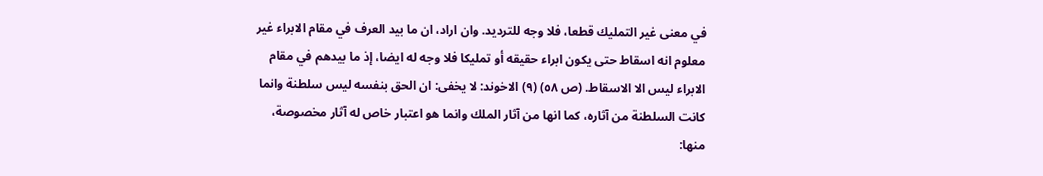في معنى غير التمليك قطعا، فلا وجه للترديد. وان اراد، ان ما بيد العرف في مقام الابراء غير معلوم انه اسقاط حتى يكون ابراء حقيقه أو تمليكا فلا وجه له ايضا، إذ ما بيدهم في مقام الابراء ليس الا الاسقاط. (ص ٥٨) (٩) الاخوند: لا يخفى: ان الحق بنفسه ليس سلطنة وانما كانت السلطنة من آثاره، كما انها من آثار الملك وانما هو اعتبار خاص له آثار مخصوصة، منها: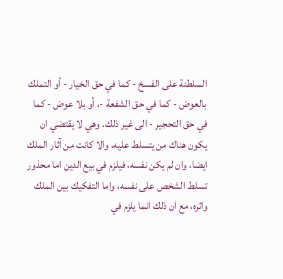السلطنة على الفسخ - كما في حق الخيار - أو التملك بالعوض - كما في حق الشفعة -، أو بلا عوض - كما في حق التحجير - الى غير ذلك. وهي لا يقتضي ان يكون هناك من يتسلط عليه، والا كانت من آثار الملك ايضا، وان لم يكن نفسه، فيلزم في بيع الدين اما محذور تسلط الشخص على نفسه، واما التفكيك بين الملك واثره، مع ان ذلك انما يلزم في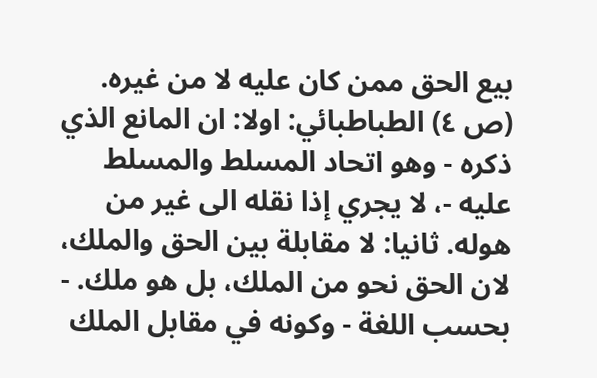بيع الحق ممن كان عليه لا من غيره. (ص ٤) الطباطبائي: اولا: ان المانع الذي ذكره - وهو اتحاد المسلط والمسلط عليه -، لا يجري إذا نقله الى غير من هوله. ثانيا: لا مقابلة بين الحق والملك، لان الحق نحو من الملك، بل هو ملك. - بحسب اللغة - وكونه في مقابل الملك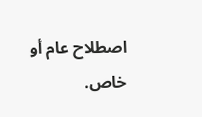اصطلاح عام أو خاص.